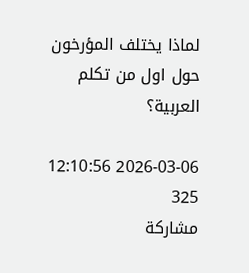لماذا يختلف المؤرخون حول اول من تكلم العربية؟

2026-03-06 12:10:56
325
مشاركة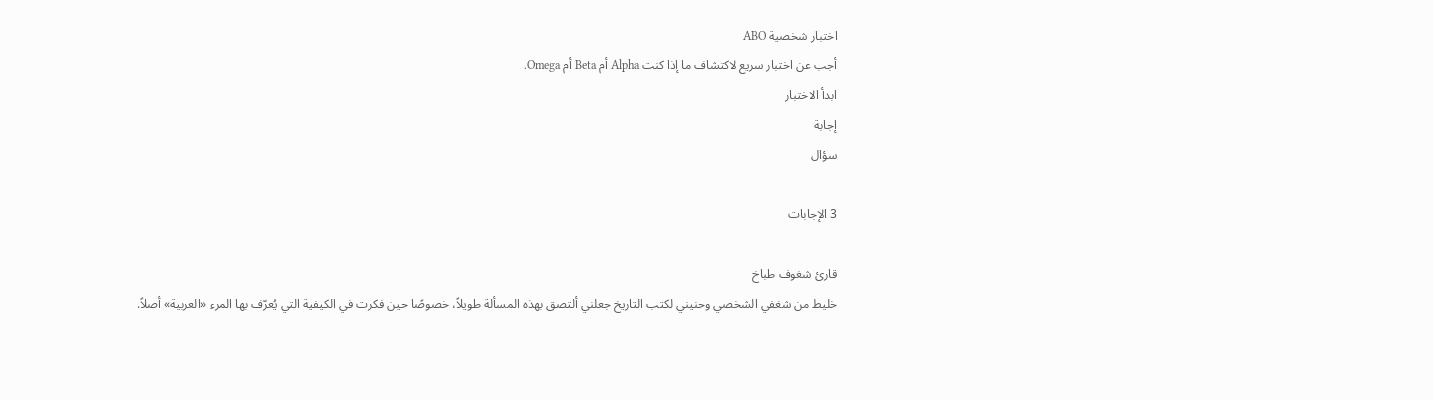اختبار شخصية ABO
أجب عن اختبار سريع لاكتشاف ما إذا كنت Alpha أم Beta أم Omega.
ابدأ الاختبار
إجابة
سؤال

3 الإجابات

قارئ شغوف طباخ
خليط من شغفي الشخصي وحنيني لكتب التاريخ جعلني ألتصق بهذه المسألة طويلاً، خصوصًا حين فكرت في الكيفية التي يُعرّف بها المرء «العربية» أصلاً.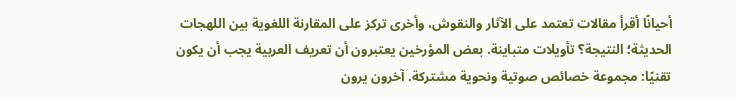أحيانًا أقرأ مقالات تعتمد على الآثار والنقوش، وأخرى تركز على المقارنة اللغوية بين اللهجات الحديثة؛ النتيجة؟ تأويلات متباينة. بعض المؤرخين يعتبرون أن تعريف العربية يجب أن يكون تقنيًا: مجموعة خصائص صوتية ونحوية مشتركة. آخرون يرون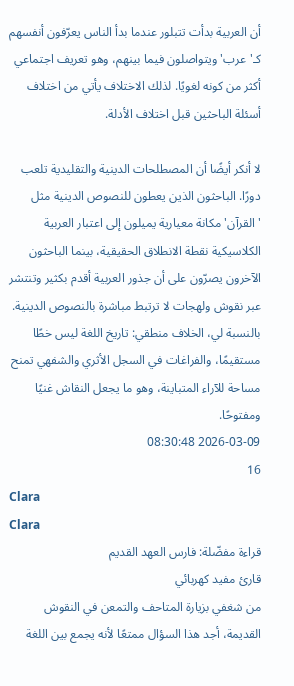أن العربية بدأت تتبلور عندما بدأ الناس يعرّفون أنفسهم كـ'عرب' ويتواصلون فيما بينهم، وهو تعريف اجتماعي أكثر من كونه لغويًا. لذلك الاختلاف يأتي من اختلاف أسئلة الباحثين قبل اختلاف الأدلة.

لا أنكر أيضًا أن المصطلحات الدينية والتقليدية تلعب دورًا. الباحثون الذين يعطون للنصوص الدينية مثل 'القرآن' مكانة معيارية يميلون إلى اعتبار العربية الكلاسيكية نقطة الانطلاق الحقيقية، بينما الباحثون الآخرون يصرّون على أن جذور العربية أقدم بكثير وتنتشر عبر نقوش ولهجات لا ترتبط مباشرة بالنصوص الدينية. بالنسبة لي، الخلاف منطقي: تاريخ اللغة ليس خطًا مستقيمًا، والفراغات في السجل الأثري والشفهي تمنح مساحة للآراء المتباينة، وهو ما يجعل النقاش غنيًا ومفتوحًا.
2026-03-09 08:30:48
16
Clara
Clara
قراءة مفضّلة: فارس العهد القديم
قارئ مفيد كهربائي
من شغفي بزيارة المتاحف والتمعن في النقوش القديمة، أجد هذا السؤال ممتعًا لأنه يجمع بين اللغة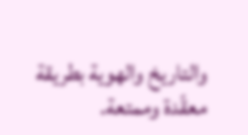والتاريخ والهوية بطريقة معقّدة وممتعة.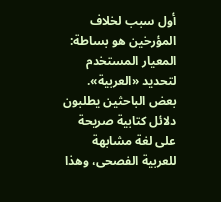أول سبب لخلاف المؤرخين هو بساطة: المعيار المستخدم لتحديد «العربية». بعض الباحثين يطلبون دلائل كتابية صريحة على لغة مشابهة للعربية الفصحى، وهذا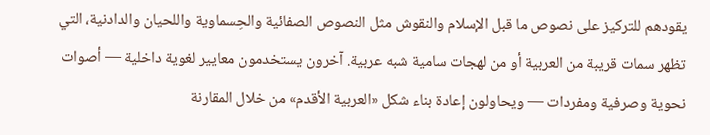يقودهم للتركيز على نصوص ما قبل الإسلام والنقوش مثل النصوص الصفائية والحِسماوية واللحيان والدادنية، التي تظهر سمات قريبة من العربية أو من لهجات سامية شبه عربية. آخرون يستخدمون معايير لغوية داخلية — أصوات نحوية وصرفية ومفردات — ويحاولون إعادة بناء شكل «العربية الأقدم» من خلال المقارنة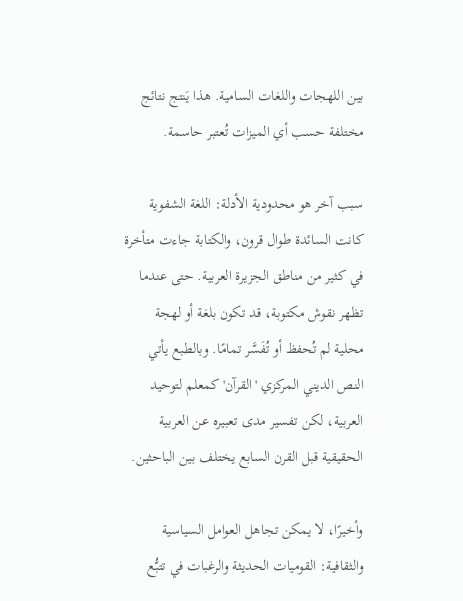بين اللهجات واللغات السامية. هذا يَنتج نتائج مختلفة حسب أي الميزات تُعتبر حاسمة.

سبب آخر هو محدودية الأدلة: اللغة الشفوية كانت السائدة طوال قرون، والكتابة جاءت متأخرة في كثير من مناطق الجزيرة العربية. حتى عندما تظهر نقوش مكتوبة، قد تكون بلغة أو لهجة محلية لم تُحفظ أو تُفَسَّر تمامًا. وبالطبع يأتي النص الديني المركزي 'القرآن' كمعلم لتوحيد العربية، لكن تفسير مدى تعبيره عن العربية الحقيقية قبل القرن السابع يختلف بين الباحثين.

وأخيرًا، لا يمكن تجاهل العوامل السياسية والثقافية: القوميات الحديثة والرغبات في تتبُّع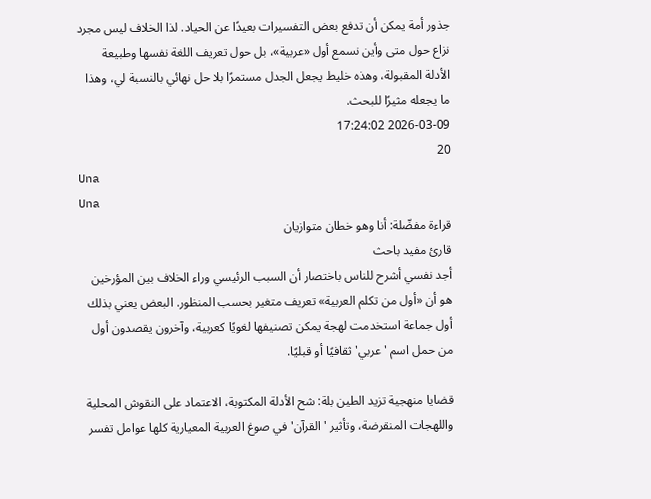جذور أمة يمكن أن تدفع بعض التفسيرات بعيدًا عن الحياد. لذا الخلاف ليس مجرد نزاع حول متى وأين نسمع أول «عربية»، بل حول تعريف اللغة نفسها وطبيعة الأدلة المقبولة، وهذه خليط يجعل الجدل مستمرًا بلا حل نهائي بالنسبة لي، وهذا ما يجعله مثيرًا للبحث.
2026-03-09 17:24:02
20
Una
Una
قراءة مفضّلة: أنا وهو خطان متوازيان
قارئ مفيد باحث
أجد نفسي أشرح للناس باختصار أن السبب الرئيسي وراء الخلاف بين المؤرخين هو أن «أول من تكلم العربية» تعريف متغير بحسب المنظور. البعض يعني بذلك أول جماعة استخدمت لهجة يمكن تصنيفها لغويًا كعربية، وآخرون يقصدون أول من حمل اسم 'عربي' ثقافيًا أو قبليًا.

قضايا منهجية تزيد الطين بلة: شح الأدلة المكتوبة، الاعتماد على النقوش المحلية واللهجات المنقرضة، وتأثير 'القرآن' في صوغ العربية المعيارية كلها عوامل تفسر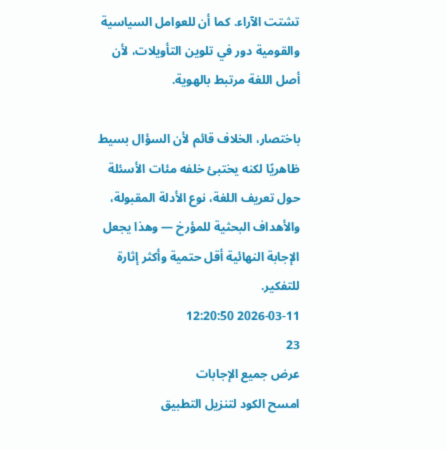تشتت الآراء. كما أن للعوامل السياسية والقومية دور في تلوين التأويلات، لأن أصل اللغة مرتبط بالهوية.

باختصار، الخلاف قائم لأن السؤال بسيط ظاهريًا لكنه يختبئ خلفه مئات الأسئلة حول تعريف اللغة، نوع الأدلة المقبولة، والأهداف البحثية للمؤرخ — وهذا يجعل الإجابة النهائية أقل حتمية وأكثر إثارة للتفكير.
2026-03-11 12:20:50
23
عرض جميع الإجابات
امسح الكود لتنزيل التطبيق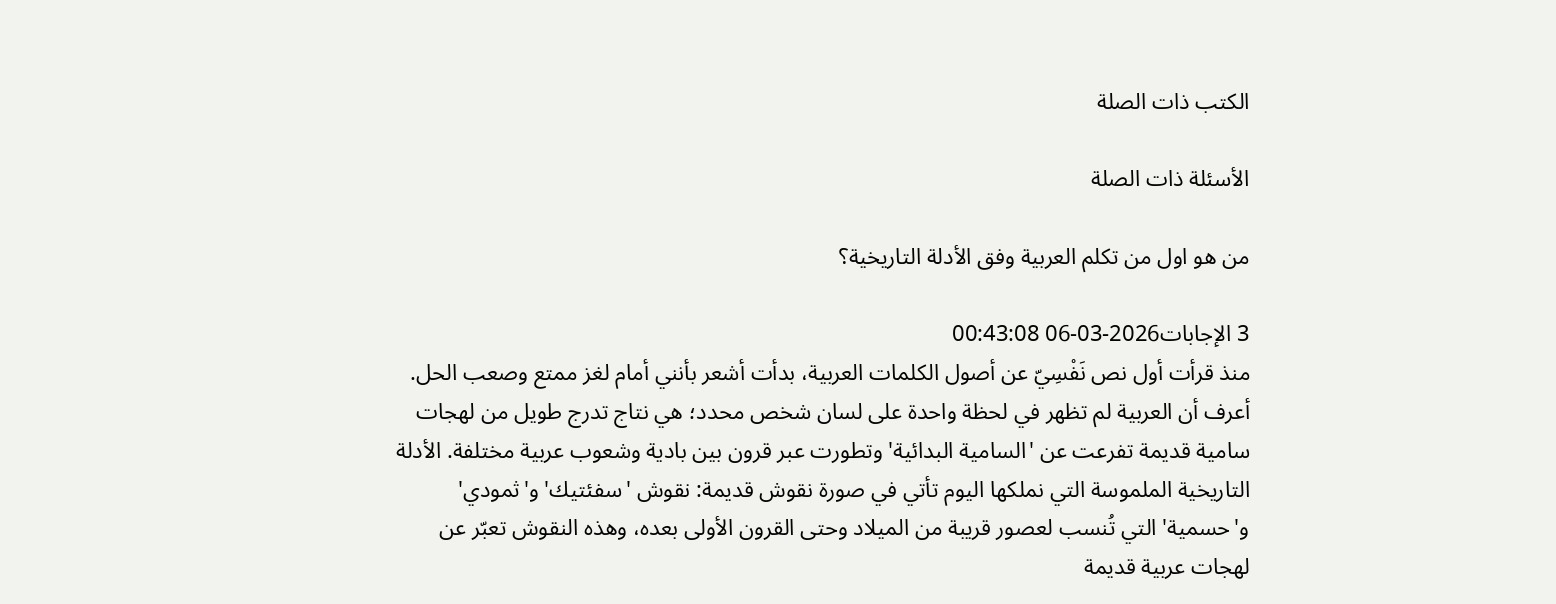الكتب ذات الصلة

الأسئلة ذات الصلة

من هو اول من تكلم العربية وفق الأدلة التاريخية؟

3 الإجابات2026-03-06 00:43:08
منذ قرأت أول نص نَفْسِيّ عن أصول الكلمات العربية، بدأت أشعر بأنني أمام لغز ممتع وصعب الحل. أعرف أن العربية لم تظهر في لحظة واحدة على لسان شخص محدد؛ هي نتاج تدرج طويل من لهجات سامية قديمة تفرعت عن 'السامية البدائية' وتطورت عبر قرون بين بادية وشعوب عربية مختلفة. الأدلة التاريخية الملموسة التي نملكها اليوم تأتي في صورة نقوش قديمة: نقوش 'سفئتيك' و'ثمودي' و'حسمية' التي تُنسب لعصور قريبة من الميلاد وحتى القرون الأولى بعده، وهذه النقوش تعبّر عن لهجات عربية قديمة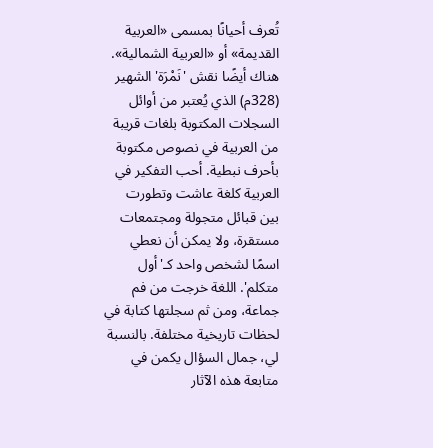تُعرف أحيانًا بمسمى «العربية القديمة» أو «العربية الشمالية». هناك أيضًا نقش 'نَمْرَة' الشهير (328م) الذي يُعتبر من أوائل السجلات المكتوبة بلغات قريبة من العربية في نصوص مكتوبة بأحرف نبطية. أحب التفكير في العربية كلغة عاشت وتطورت بين قبائل متجولة ومجتمعات مستقرة، ولا يمكن أن نعطي اسمًا لشخص واحد كـ'أول متكلم'. اللغة خرجت من فم جماعة، ومن ثم سجلتها كتابة في لحظات تاريخية مختلفة. بالنسبة لي، جمال السؤال يكمن في متابعة هذه الآثار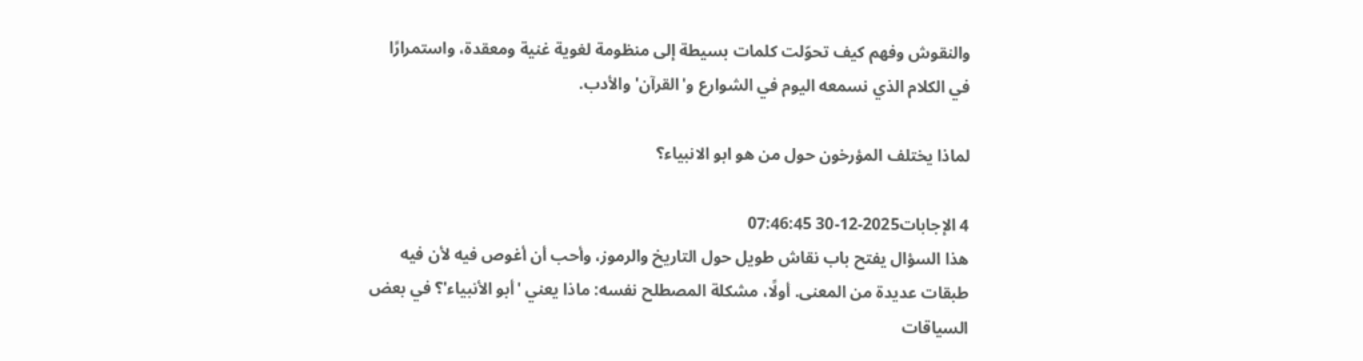والنقوش وفهم كيف تحوّلت كلمات بسيطة إلى منظومة لغوية غنية ومعقدة، واستمرارًا في الكلام الذي نسمعه اليوم في الشوارع و'القرآن' والأدب.

لماذا يختلف المؤرخون حول من هو ابو الانبياء؟

4 الإجابات2025-12-30 07:46:45
هذا السؤال يفتح باب نقاش طويل حول التاريخ والرموز، وأحب أن أغوص فيه لأن فيه طبقات عديدة من المعنى. أولًا، مشكلة المصطلح نفسه: ماذا يعني 'أبو الأنبياء'؟ في بعض السياقات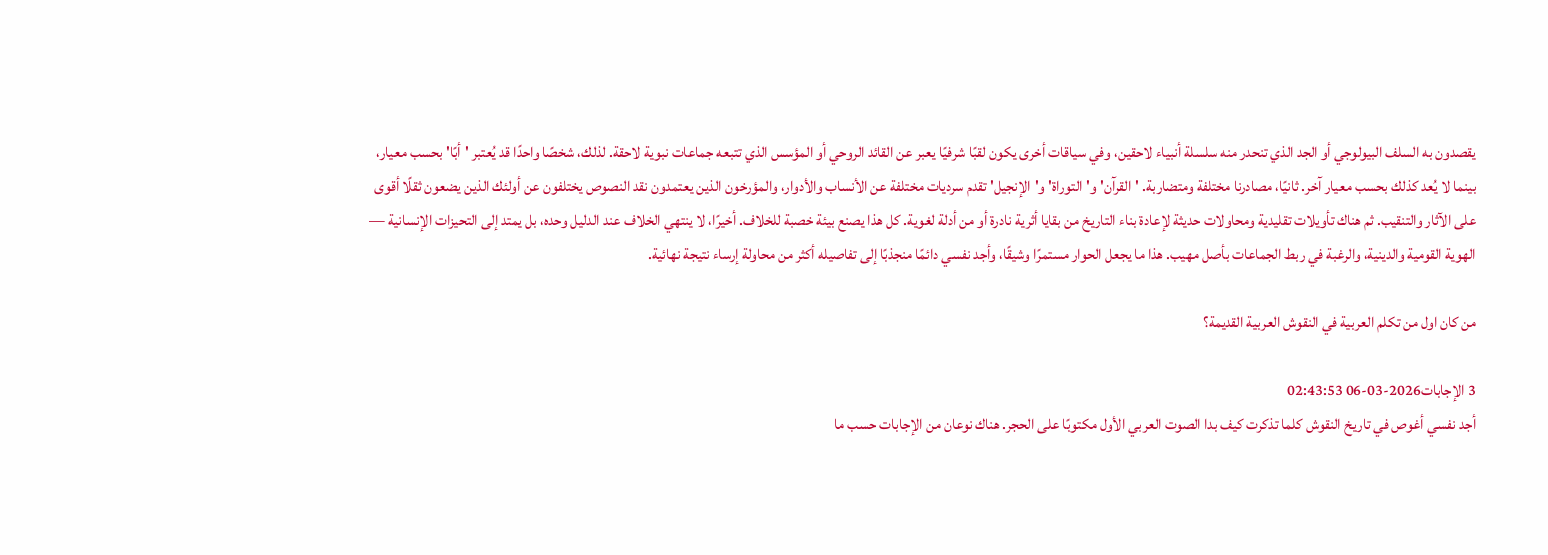يقصدون به السلف البيولوجي أو الجد الذي تنحدر منه سلسلة أنبياء لاحقين، وفي سياقات أخرى يكون لقبًا شرفيًا يعبر عن القائد الروحي أو المؤسس الذي تتبعه جماعات نبوية لاحقة. لذلك، شخصًا واحدًا قد يُعتبر 'أبًا' بحسب معيار، بينما لا يُعد كذلك بحسب معيار آخر. ثانيًا، مصادرنا مختلفة ومتضاربة. 'القرآن' و'التوراة' و'الإنجيل' تقدم سرديات مختلفة عن الأنساب والأدوار، والمؤرخون الذين يعتمدون نقد النصوص يختلفون عن أولئك الذين يضعون ثقلًا أقوى على الآثار والتنقيب. ثم هناك تأويلات تقليدية ومحاولات حديثة لإعادة بناء التاريخ من بقايا أثرية نادرة أو من أدلة لغوية. كل هذا يصنع بيئة خصبة للخلاف. أخيرًا، لا ينتهي الخلاف عند الدليل وحده، بل يمتد إلى التحيزات الإنسانية — الهوية القومية والدينية، والرغبة في ربط الجماعات بأصل مهيب. هذا ما يجعل الحوار مستمرًا وشيقًا، وأجد نفسي دائمًا منجذبًا إلى تفاصيله أكثر من محاولة إرساء نتيجة نهائية.

من كان اول من تكلم العربية في النقوش العربية القديمة؟

3 الإجابات2026-03-06 02:43:53
أجد نفسي أغوص في تاريخ النقوش كلما تذكرت كيف بدا الصوت العربي الأول مكتوبًا على الحجر. هناك نوعان من الإجابات حسب ما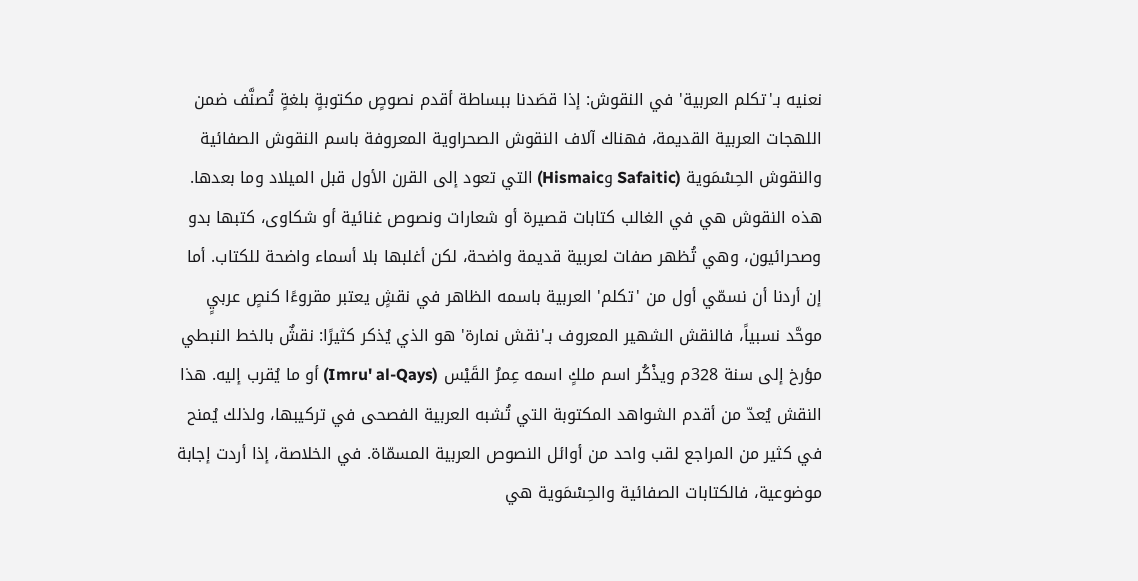نعنيه بـ'تكلم العربية' في النقوش: إذا قصَدنا ببساطة أقدم نصوصٍ مكتوبةٍ بلغةٍ تُصنَّف ضمن اللهجات العربية القديمة، فهناك آلاف النقوش الصحراوية المعروفة باسم النقوش الصفائية والنقوش الحِسْمَوية (Safaitic وHismaic) التي تعود إلى القرن الأول قبل الميلاد وما بعدها. هذه النقوش هي في الغالب كتابات قصيرة أو شعارات ونصوص غنائية أو شكاوى، كتبها بدو وصحرائيون، وهي تُظهر صفات لعربية قديمة واضحة، لكن أغلبها بلا أسماء واضحة للكتاب. أما إن أردنا أن نسمّي أول من 'تكلم' العربية باسمه الظاهر في نقشٍ يعتبر مقروءًا كنصٍ عربيٍ موحَّد نسبياً، فالنقش الشهير المعروف بـ'نقش نمارة' هو الذي يُذكر كثيرًا: نقشٌ بالخط النبطي مؤرخ إلى سنة 328م ويذْكُر اسم ملكٍ اسمه عِمرُ القَيْس (Imru' al-Qays) أو ما يُقرب إليه. هذا النقش يُعدّ من أقدم الشواهد المكتوبة التي تُشبه العربية الفصحى في تركيبها، ولذلك يُمنح في كثير من المراجع لقب واحد من أوائل النصوص العربية المسمّاة. في الخلاصة، إذا أردت إجابة موضوعية، فالكتابات الصفائية والحِسْمَوية هي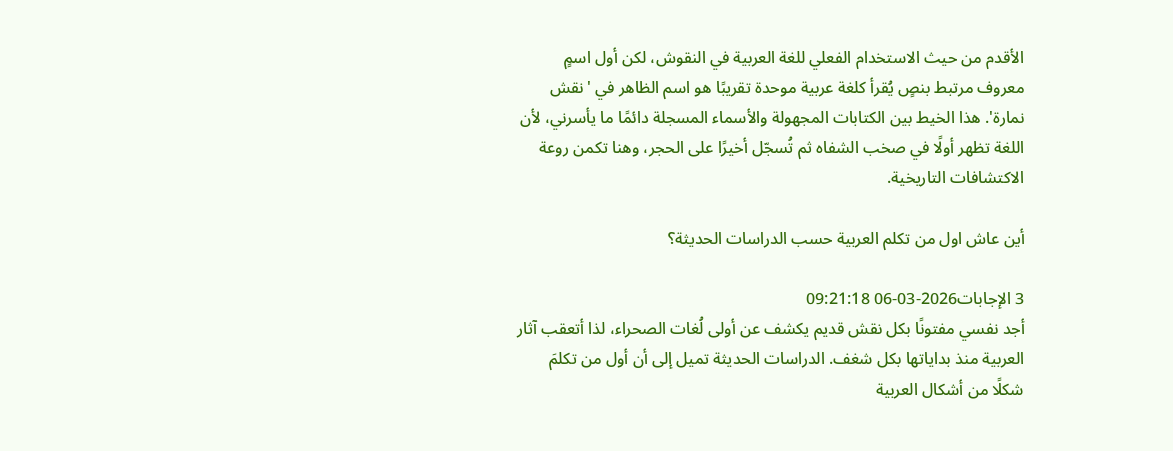الأقدم من حيث الاستخدام الفعلي للغة العربية في النقوش، لكن أول اسمٍ معروف مرتبط بنصٍ يُقرأ كلغة عربية موحدة تقريبًا هو اسم الظاهر في 'نقش نمارة'. هذا الخيط بين الكتابات المجهولة والأسماء المسجلة دائمًا ما يأسرني، لأن اللغة تظهر أولًا في صخب الشفاه ثم تُسجّل أخيرًا على الحجر، وهنا تكمن روعة الاكتشافات التاريخية.

أين عاش اول من تكلم العربية حسب الدراسات الحديثة؟

3 الإجابات2026-03-06 09:21:18
أجد نفسي مفتونًا بكل نقش قديم يكشف عن أولى لُغات الصحراء، لذا أتعقب آثار العربية منذ بداياتها بكل شغف. الدراسات الحديثة تميل إلى أن أول من تكلمَ شكلًا من أشكال العربية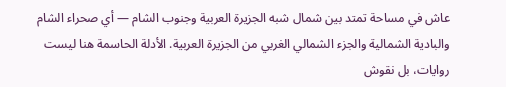عاش في مساحة تمتد بين شمال شبه الجزيرة العربية وجنوب الشام — أي صحراء الشام والبادية الشمالية والجزء الشمالي الغربي من الجزيرة العربية. الأدلة الحاسمة هنا ليست روايات، بل نقوش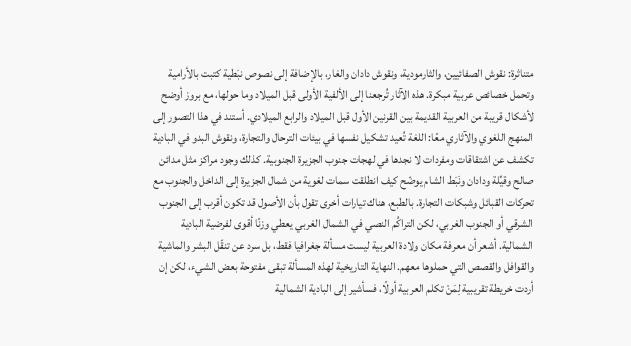متناثرة: نقوش الصفائيين، والثارمودية، ونقوش دادان والغار، بالإضافة إلى نصوص نبَطية كتبت بالأرامية وتحمل خصائص عربية مبكرة. هذه الآثار تُرجعنا إلى الألفية الأولى قبل الميلاد وما حولها، مع بروز أوضح لأشكال قريبة من العربية القديمة بين القرنين الأول قبل الميلاد والرابع الميلادي. أستند في هذا التصور إلى المنهج اللغوي والآثاري معًا: اللغة تُعيد تشكيل نفسها في بيئات الترحال والتجارة، ونقوش البدو في البادية تكشف عن اشتقاقات ومفردات لا نجدها في لهجات جنوب الجزيرة الجنوبية. كذلك وجود مراكز مثل مدائن صالح وقيِّلة ودادان ونَبَط الشام يوضّح كيف انطلقت سمات لغوية من شمال الجزيرة إلى الداخل والجنوب مع تحركات القبائل وشبكات التجارة. بالطبع، هناك تيارات أخرى تقول بأن الأصول قد تكون أقرب إلى الجنوب الشرقي أو الجنوب الغربي، لكن التراكُم النصي في الشمال الغربي يعطي وزنًا أقوى لفرضية البادية الشمالية. أشعر أن معرفة مكان ولادة العربية ليست مسألة جغرافيا فقط، بل سرد عن تنقّل البشر والماشية والقوافل والقصص التي حملوها معهم. النهاية التاريخية لهذه المسألة تبقى مفتوحة بعض الشيء، لكن إن أردت خريطة تقريبية لِمَنْ تكلم العربية أولًا، فسأشير إلى البادية الشمالية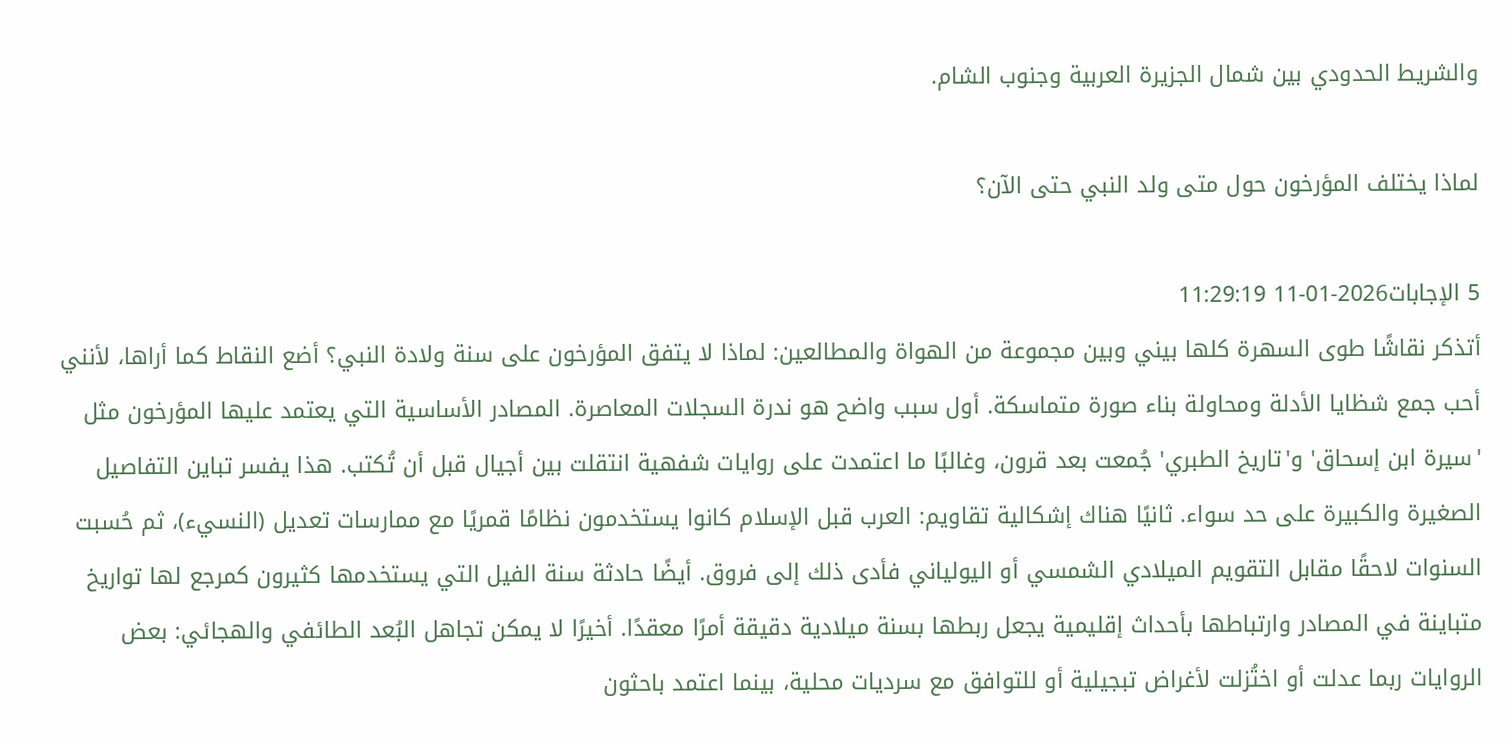والشريط الحدودي بين شمال الجزيرة العربية وجنوب الشام.

لماذا يختلف المؤرخون حول متى ولد النبي حتى الآن؟

5 الإجابات2026-01-11 11:29:19
أتذكر نقاشًا طوى السهرة كلها بيني وبين مجموعة من الهواة والمطالعين: لماذا لا يتفق المؤرخون على سنة ولادة النبي؟ أضع النقاط كما أراها، لأنني أحب جمع شظايا الأدلة ومحاولة بناء صورة متماسكة. أول سبب واضح هو ندرة السجلات المعاصرة. المصادر الأساسية التي يعتمد عليها المؤرخون مثل 'سيرة ابن إسحاق' و'تاريخ الطبري' جُمعت بعد قرون، وغالبًا ما اعتمدت على روايات شفهية انتقلت بين أجيال قبل أن تُكتب. هذا يفسر تباين التفاصيل الصغيرة والكبيرة على حد سواء. ثانيًا هناك إشكالية تقاويم: العرب قبل الإسلام كانوا يستخدمون نظامًا قمريًا مع ممارسات تعديل (النسيء)، ثم حُسبت السنوات لاحقًا مقابل التقويم الميلادي الشمسي أو اليولياني فأدى ذلك إلى فروق. أيضًا حادثة سنة الفيل التي يستخدمها كثيرون كمرجع لها تواريخ متباينة في المصادر وارتباطها بأحداث إقليمية يجعل ربطها بسنة ميلادية دقيقة أمرًا معقدًا. أخيرًا لا يمكن تجاهل البُعد الطائفي والهجائي: بعض الروايات ربما عدلت أو اختُزلت لأغراض تبجيلية أو للتوافق مع سرديات محلية، بينما اعتمد باحثون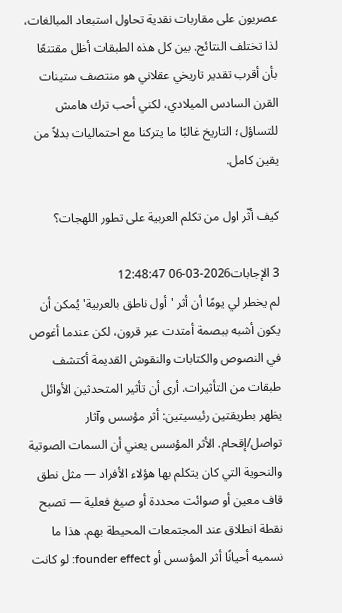عصريون على مقاربات نقدية تحاول استبعاد المبالغات، لذا تختلف النتائج. بين كل هذه الطبقات أظل مقتنعًا بأن أقرب تقدير تاريخي عقلاني هو منتصف ستينات القرن السادس الميلادي، لكني أحب ترك هامش للتساؤل؛ التاريخ غالبًا ما يتركنا مع احتماليات بدلاً من يقين كامل.

كيف أثّر اول من تكلم العربية على تطور اللهجات؟

3 الإجابات2026-03-06 12:48:47
لم يخطر لي يومًا أن أثر 'أول ناطق بالعربية' يُمكن أن يكون أشبه ببصمة أمتدت عبر قرون، لكن عندما أغوص في النصوص والكتابات والنقوش القديمة أكتشف طبقات من التأثيرات. أرى أن تأثير المتحدثين الأوائل يظهر بطريقتين رئيسيتين: أثر مؤسس وآثار تواصل/إقحام. الأثر المؤسس يعني أن السمات الصوتية والنحوية التي كان يتكلم بها هؤلاء الأفراد — مثل نطق قاف معين أو صوائت محددة أو صيغ فعلية — تصبح نقطة انطلاق عند المجتمعات المحيطة بهم. هذا ما نسميه أحيانًا أثر المؤسس أو founder effect: لو كانت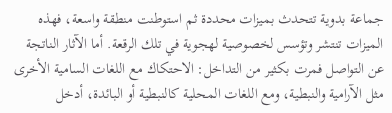جماعة بدوية تتحدث بميزات محددة ثم استوطنت منطقة واسعة، فهذه الميزات تنتشر وتؤسس لخصوصية لهجوية في تلك الرقعة. أما الآثار الناتجة عن التواصل فمرت بكثير من التداخل: الاحتكاك مع اللغات السامية الأخرى مثل الآرامية والنبطية، ومع اللغات المحلية كالنبطية أو البائدة، أدخل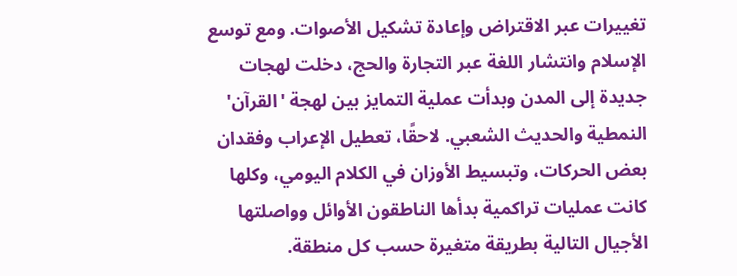تغييرات عبر الاقتراض وإعادة تشكيل الأصوات. ومع توسع الإسلام وانتشار اللغة عبر التجارة والحج، دخلت لهجات جديدة إلى المدن وبدأت عملية التمايز بين لهجة 'القرآن' النمطية والحديث الشعبي. لاحقًا، تعطيل الإعراب وفقدان بعض الحركات، وتبسيط الأوزان في الكلام اليومي، وكلها كانت عمليات تراكمية بدأها الناطقون الأوائل وواصلتها الأجيال التالية بطريقة متغيرة حسب كل منطقة.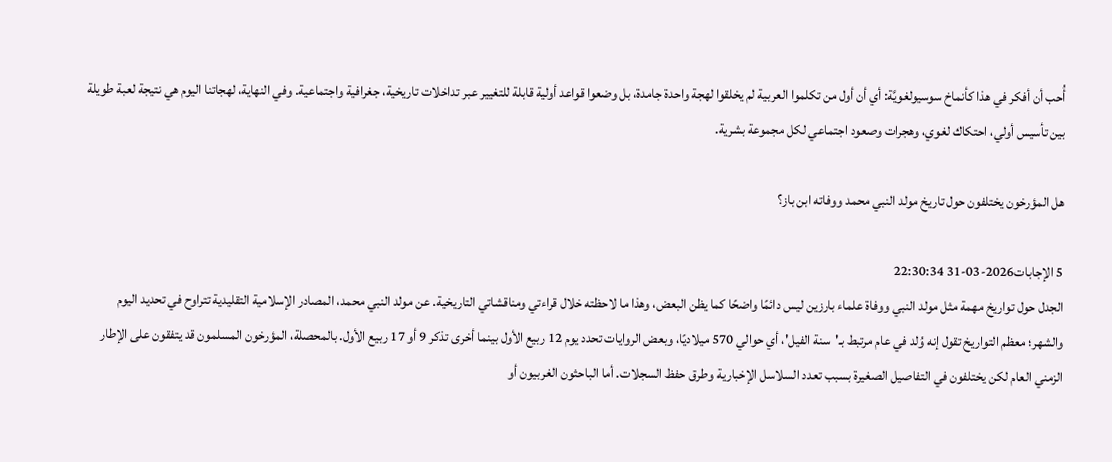أُحب أن أفكر في هذا كأنماخ سوسيولغويَّة: أي أن أول من تكلموا العربية لم يخلقوا لهجة واحدة جامدة، بل وضعوا قواعد أولية قابلة للتغيير عبر تداخلات تاريخية، جغرافية واجتماعية. وفي النهاية، لهجاتنا اليوم هي نتيجة لعبة طويلة بين تأسيس أولي، احتكاك لغوي، وهجرات وصعود اجتماعي لكل مجموعة بشرية.

هل المؤرخون يختلفون حول تاريخ مولد النبي محمد ووفاته ابن باز؟

5 الإجابات2026-03-31 22:30:34
الجدل حول تواريخ مهمة مثل مولد النبي ووفاة علماء بارزين ليس دائمًا واضحًا كما يظن البعض، وهذا ما لاحظته خلال قراءتي ومناقشاتي التاريخية. عن مولد النبي محمد، المصادر الإسلامية التقليدية تتراوح في تحديد اليوم والشهر؛ معظم التواريخ تقول إنه وُلد في عام مرتبط بـ'سنة الفيل'، أي حوالي 570 ميلاديًا، وبعض الروايات تحدد يوم 12 ربيع الأول بينما أخرى تذكر 9 أو 17 ربيع الأول. بالمحصلة، المؤرخون المسلمون قد يتفقون على الإطار الزمني العام لكن يختلفون في التفاصيل الصغيرة بسبب تعدد السلاسل الإخبارية وطرق حفظ السجلات. أما الباحثون الغربيون أو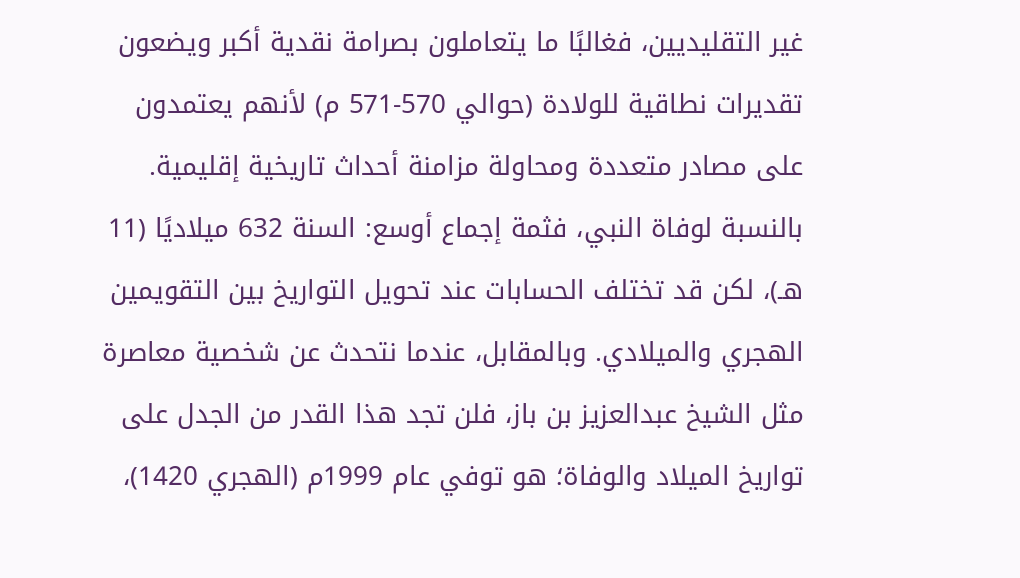غير التقليديين، فغالبًا ما يتعاملون بصرامة نقدية أكبر ويضعون تقديرات نطاقية للولادة (حوالي 570-571 م) لأنهم يعتمدون على مصادر متعددة ومحاولة مزامنة أحداث تاريخية إقليمية. بالنسبة لوفاة النبي، فثمة إجماع أوسع: السنة 632 ميلاديًا (11 هـ)، لكن قد تختلف الحسابات عند تحويل التواريخ بين التقويمين الهجري والميلادي. وبالمقابل، عندما نتحدث عن شخصية معاصرة مثل الشيخ عبدالعزيز بن باز، فلن تجد هذا القدر من الجدل على تواريخ الميلاد والوفاة؛ هو توفي عام 1999م (الهجري 1420)،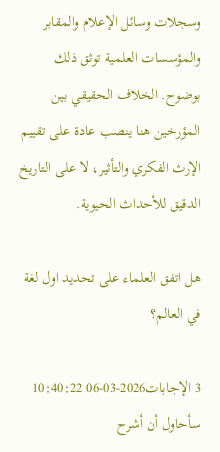وسجلات وسائل الإعلام والمقابر والمؤسسات العلمية توثق ذلك بوضوح. الخلاف الحقيقي بين المؤرخين هنا ينصب عادة على تقييم الإرث الفكري والتأثير، لا على التاريخ الدقيق للأحداث الحيوية.

هل اتفق العلماء على تحديد اول لغة في العالم؟

3 الإجابات2026-03-06 10:40:22
سأحاول أن أشرح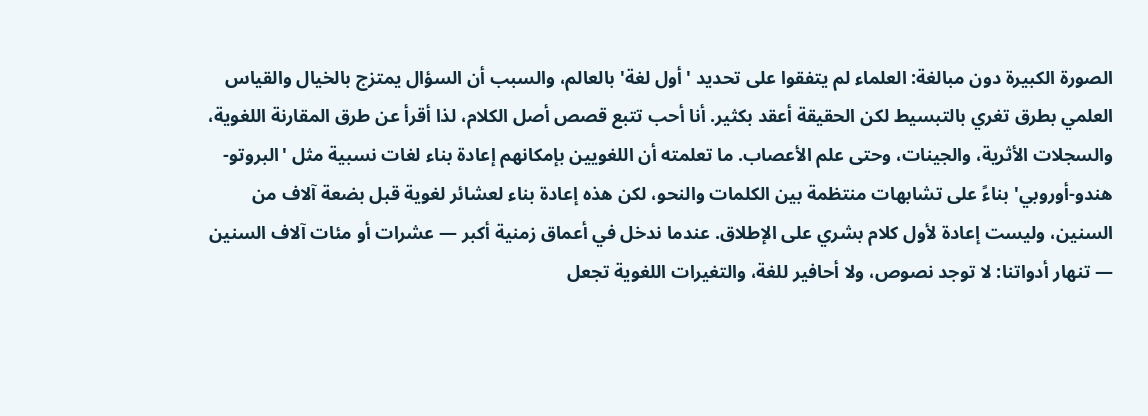الصورة الكبيرة دون مبالغة: العلماء لم يتفقوا على تحديد 'أول لغة' بالعالم، والسبب أن السؤال يمتزج بالخيال والقياس العلمي بطرق تغري بالتبسيط لكن الحقيقة أعقد بكثير. أنا أحب تتبع قصص أصل الكلام، لذا أقرأ عن طرق المقارنة اللغوية، والسجلات الأثرية، والجينات، وحتى علم الأعصاب. ما تعلمته أن اللغويين بإمكانهم إعادة بناء لغات نسبية مثل 'البروتو-هندو-أوروبي' بناءً على تشابهات منتظمة بين الكلمات والنحو، لكن هذه إعادة بناء لعشائر لغوية قبل بضعة آلاف من السنين، وليست إعادة لأول كلام بشري على الإطلاق. عندما ندخل في أعماق زمنية أكبر — عشرات أو مئات آلاف السنين — تنهار أدواتنا: لا توجد نصوص، ولا أحافير للغة، والتغيرات اللغوية تجعل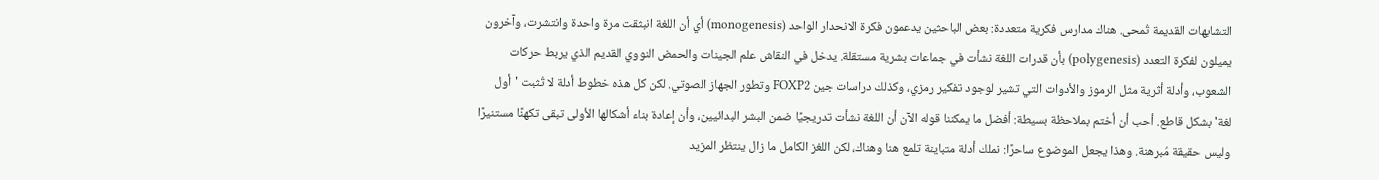التشابهات القديمة تُمحى. هناك مدارس فكرية متعددة: بعض الباحثين يدعمون فكرة الانحدار الواحد (monogenesis) أي أن اللغة انبثقت مرة واحدة وانتشرت، وآخرون يميلون لفكرة التعدد (polygenesis) بأن قدرات اللغة نشأت في جماعات بشرية مستقلة. يدخل في النقاش علم الجينات والحمض النووي القديم الذي يربط حركات الشعوب، وأدلة أثرية مثل الرموز والأدوات التي تشير لوجود تفكير رمزي، وكذلك دراسات جين FOXP2 وتطور الجهاز الصوتي. لكن كل هذه خطوط أدلة لا تُثبت 'أول لغة' بشكل قاطع. أحب أن أختم بملاحظة بسيطة: أفضل ما يمكننا قوله الآن أن اللغة نشأت تدريجيًا ضمن البشر البدائيين، وأن إعادة بناء أشكالها الأولى تبقى تكهنًا مستنيرًا وليس حقيقة مُبرهنة. وهذا يجعل الموضوع ساحرًا: نملك أدلة متباينة تلمع هنا وهناك، لكن اللغز الكامل ما زال ينتظر المزيد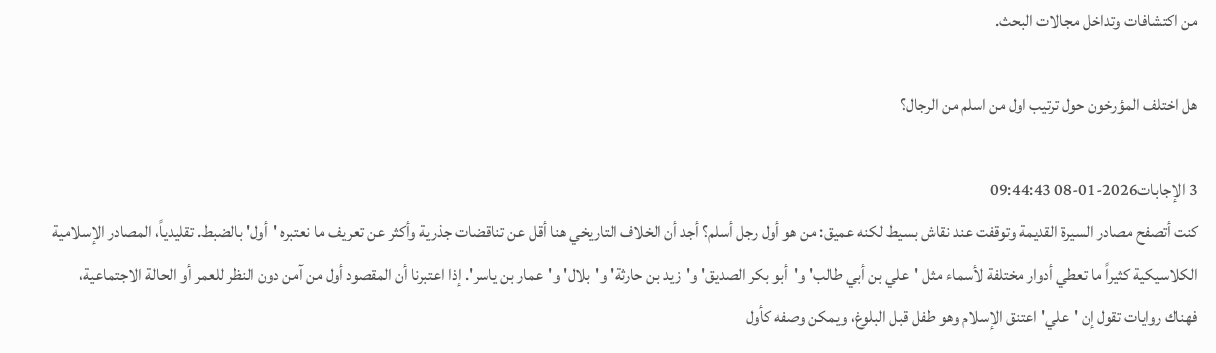من اكتشافات وتداخل مجالات البحث.

هل اختلف المؤرخون حول ترتيب اول من اسلم من الرجال؟

3 الإجابات2026-01-08 09:44:43
كنت أتصفح مصادر السيرة القديمة وتوقفت عند نقاش بسيط لكنه عميق: من هو أول رجل أسلم؟ أجد أن الخلاف التاريخي هنا أقل عن تناقضات جذرية وأكثر عن تعريف ما نعتبره 'أول' بالضبط. تقليدياً، المصادر الإسلامية الكلاسيكية كثيراً ما تعطي أدوار مختلفة لأسماء مثل 'علي بن أبي طالب' و'أبو بكر الصديق' و'زيد بن حارثة' و'بلال' و'عمار بن ياسر'. إذا اعتبرنا أن المقصود أول من آمن دون النظر للعمر أو الحالة الاجتماعية، فهناك روايات تقول إن 'علي' اعتنق الإسلام وهو طفل قبل البلوغ، ويمكن وصفه كأول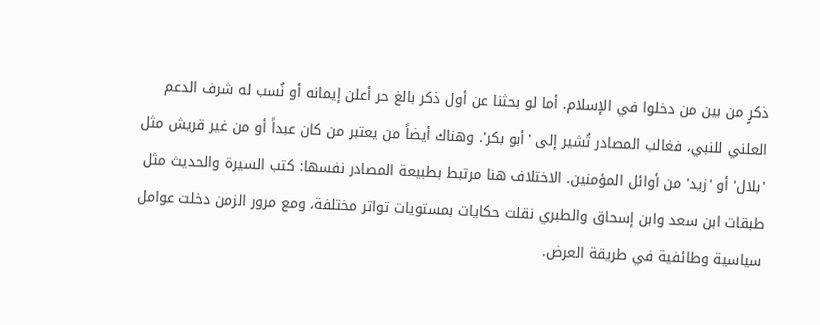ذكرٍ من بين من دخلوا في الإسلام. أما لو بحثنا عن أول ذكر بالغ حر أعلن إيمانه أو نُسب له شرف الدعم العلني للنبي، فغالب المصادر تُشير إلى 'أبو بكر'. وهناك أيضاً من يعتبر من كان عبداً أو من غير قريش مثل 'بلال' أو 'زيد' من أوائل المؤمنين. الاختلاف هنا مرتبط بطبيعة المصادر نفسها: كتب السيرة والحديث مثل طبقات ابن سعد وابن إسحاق والطبري نقلت حكايات بمستويات تواتر مختلفة، ومع مرور الزمن دخلت عوامل سياسية وطائفية في طريقة العرض.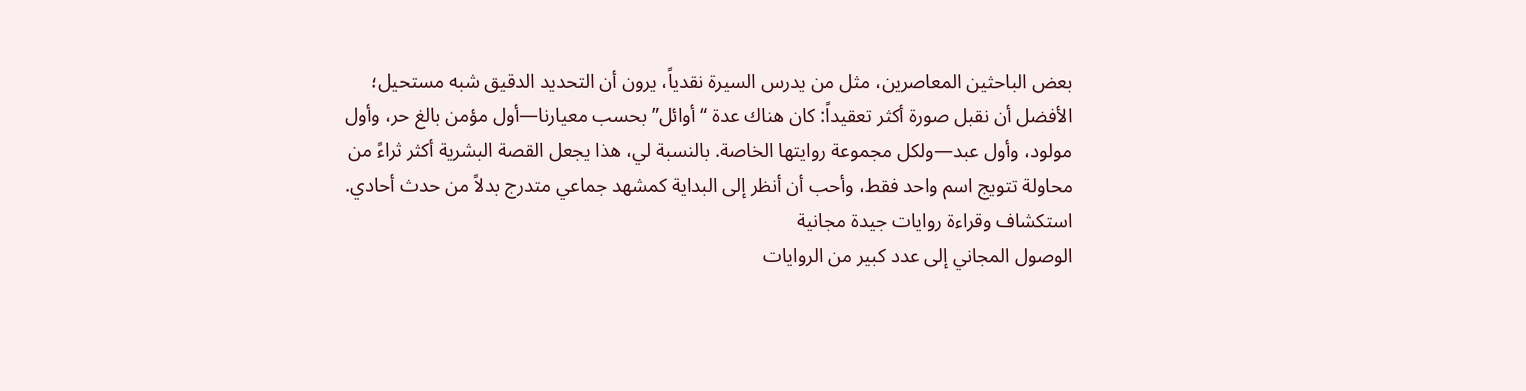بعض الباحثين المعاصرين، مثل من يدرس السيرة نقدياً، يرون أن التحديد الدقيق شبه مستحيل؛ الأفضل أن نقبل صورة أكثر تعقيداً: كان هناك عدة “أوائل” بحسب معيارنا—أول مؤمن بالغ حر، وأول مولود، وأول عبد—ولكل مجموعة روايتها الخاصة. بالنسبة لي، هذا يجعل القصة البشرية أكثر ثراءً من محاولة تتويج اسم واحد فقط، وأحب أن أنظر إلى البداية كمشهد جماعي متدرج بدلاً من حدث أحادي.
استكشاف وقراءة روايات جيدة مجانية
الوصول المجاني إلى عدد كبير من الروايات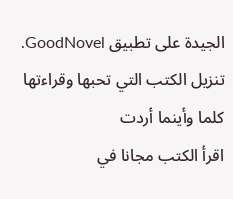الجيدة على تطبيق GoodNovel. تنزيل الكتب التي تحبها وقراءتها كلما وأينما أردت
اقرأ الكتب مجانا في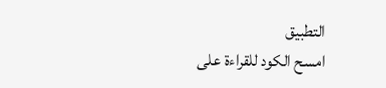التطبيق
امسح الكود للقراءة على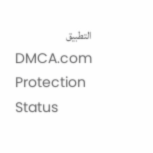التطبيق
DMCA.com Protection Status